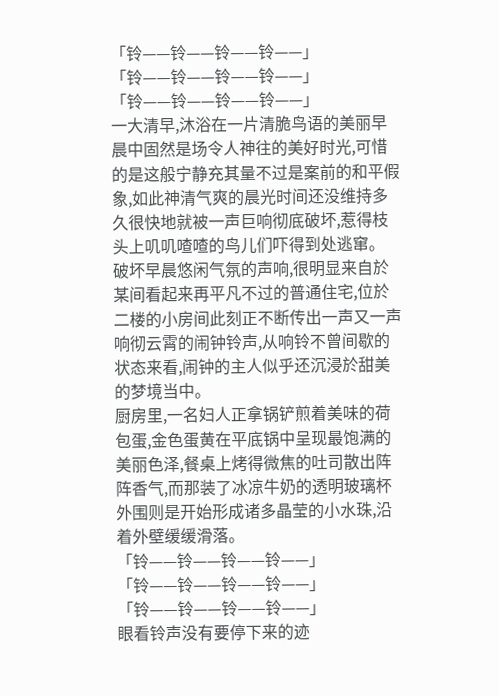「铃——铃——铃——铃——」
「铃——铃——铃——铃——」
「铃——铃——铃——铃——」
一大清早,沐浴在一片清脆鸟语的美丽早晨中固然是场令人神往的美好时光,可惜的是这般宁静充其量不过是案前的和平假象,如此神清气爽的晨光时间还没维持多久很快地就被一声巨响彻底破坏,惹得枝头上叽叽喳喳的鸟儿们吓得到处逃窜。
破坏早晨悠闲气氛的声响,很明显来自於某间看起来再平凡不过的普通住宅,位於二楼的小房间此刻正不断传出一声又一声响彻云霄的闹钟铃声,从响铃不曾间歇的状态来看,闹钟的主人似乎还沉浸於甜美的梦境当中。
厨房里,一名妇人正拿锅铲煎着美味的荷包蛋,金色蛋黄在平底锅中呈现最饱满的美丽色泽,餐桌上烤得微焦的吐司散出阵阵香气,而那装了冰凉牛奶的透明玻璃杯外围则是开始形成诸多晶莹的小水珠,沿着外壁缓缓滑落。
「铃——铃——铃——铃——」
「铃——铃——铃——铃——」
「铃——铃——铃——铃——」
眼看铃声没有要停下来的迹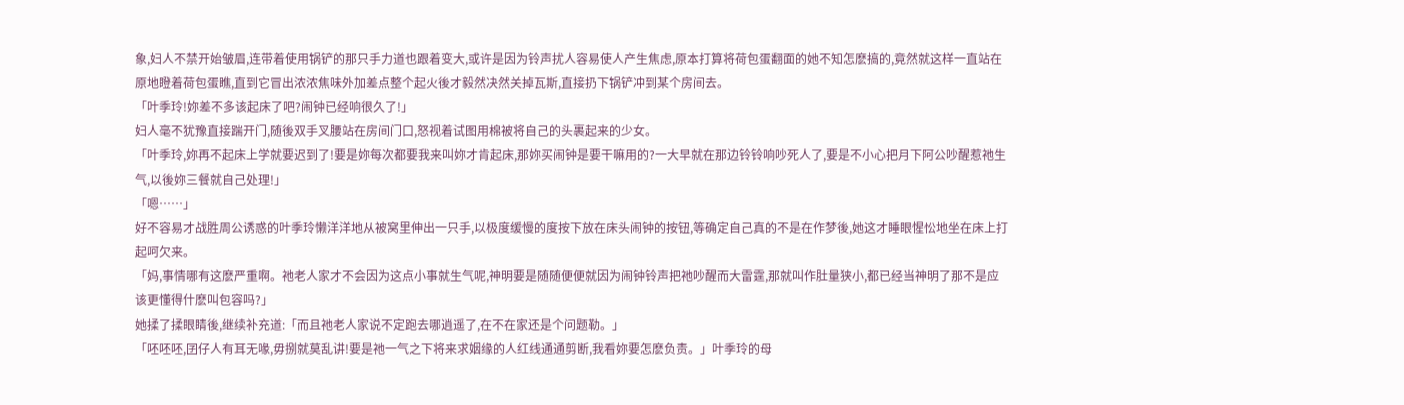象,妇人不禁开始皱眉,连带着使用锅铲的那只手力道也跟着变大,或许是因为铃声扰人容易使人产生焦虑,原本打算将荷包蛋翻面的她不知怎麽搞的,竟然就这样一直站在原地瞪着荷包蛋瞧,直到它冒出浓浓焦味外加差点整个起火後才毅然决然关掉瓦斯,直接扔下锅铲冲到某个房间去。
「叶季玲!妳差不多该起床了吧?闹钟已经响很久了!」
妇人毫不犹豫直接踹开门,随後双手叉腰站在房间门口,怒视着试图用棉被将自己的头裹起来的少女。
「叶季玲,妳再不起床上学就要迟到了!要是妳每次都要我来叫妳才肯起床,那妳买闹钟是要干嘛用的?一大早就在那边铃铃响吵死人了,要是不小心把月下阿公吵醒惹祂生气,以後妳三餐就自己处理!」
「嗯……」
好不容易才战胜周公诱惑的叶季玲懒洋洋地从被窝里伸出一只手,以极度缓慢的度按下放在床头闹钟的按钮,等确定自己真的不是在作梦後,她这才睡眼惺忪地坐在床上打起呵欠来。
「妈,事情哪有这麽严重啊。祂老人家才不会因为这点小事就生气呢,神明要是随随便便就因为闹钟铃声把祂吵醒而大雷霆,那就叫作肚量狭小,都已经当神明了那不是应该更懂得什麽叫包容吗?」
她揉了揉眼睛後,继续补充道:「而且祂老人家说不定跑去哪逍遥了,在不在家还是个问题勒。」
「呸呸呸,囝仔人有耳无喙,毋捌就莫乱讲!要是祂一气之下将来求姻缘的人红线通通剪断,我看妳要怎麽负责。」叶季玲的母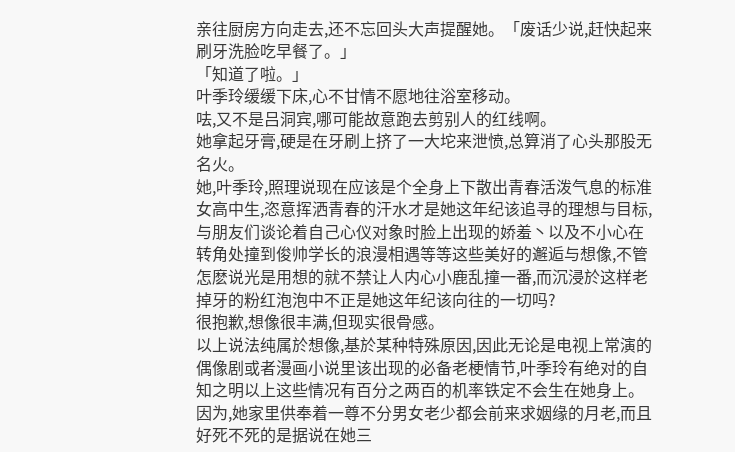亲往厨房方向走去,还不忘回头大声提醒她。「废话少说,赶快起来刷牙洗脸吃早餐了。」
「知道了啦。」
叶季玲缓缓下床,心不甘情不愿地往浴室移动。
呿,又不是吕洞宾,哪可能故意跑去剪别人的红线啊。
她拿起牙膏,硬是在牙刷上挤了一大坨来泄愤,总算消了心头那股无名火。
她,叶季玲,照理说现在应该是个全身上下散出青春活泼气息的标准女高中生,恣意挥洒青春的汗水才是她这年纪该追寻的理想与目标,与朋友们谈论着自己心仪对象时脸上出现的娇羞丶以及不小心在转角处撞到俊帅学长的浪漫相遇等等这些美好的邂逅与想像,不管怎麽说光是用想的就不禁让人内心小鹿乱撞一番,而沉浸於这样老掉牙的粉红泡泡中不正是她这年纪该向往的一切吗?
很抱歉,想像很丰满,但现实很骨感。
以上说法纯属於想像,基於某种特殊原因,因此无论是电视上常演的偶像剧或者漫画小说里该出现的必备老梗情节,叶季玲有绝对的自知之明以上这些情况有百分之两百的机率铁定不会生在她身上。
因为,她家里供奉着一尊不分男女老少都会前来求姻缘的月老,而且好死不死的是据说在她三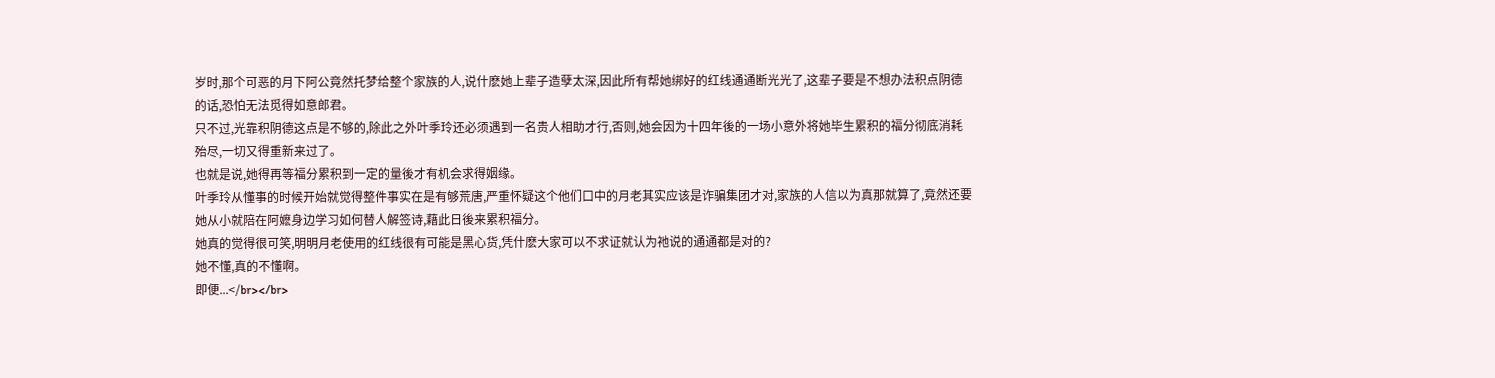岁时,那个可恶的月下阿公竟然托梦给整个家族的人,说什麽她上辈子造孽太深,因此所有帮她绑好的红线通通断光光了,这辈子要是不想办法积点阴德的话,恐怕无法觅得如意郎君。
只不过,光靠积阴德这点是不够的,除此之外叶季玲还必须遇到一名贵人相助才行,否则,她会因为十四年後的一场小意外将她毕生累积的福分彻底消耗殆尽,一切又得重新来过了。
也就是说,她得再等福分累积到一定的量後才有机会求得姻缘。
叶季玲从懂事的时候开始就觉得整件事实在是有够荒唐,严重怀疑这个他们口中的月老其实应该是诈骗集团才对,家族的人信以为真那就算了,竟然还要她从小就陪在阿嬷身边学习如何替人解签诗,藉此日後来累积福分。
她真的觉得很可笑,明明月老使用的红线很有可能是黑心货,凭什麽大家可以不求证就认为祂说的通通都是对的?
她不懂,真的不懂啊。
即便...</br></br>